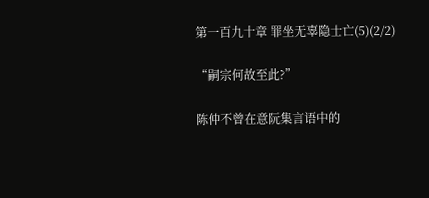第一百九十章 罪坐无辜隐士亡(5)(2/2)

“嗣宗何故至此?”

陈仲不曾在意阮集言语中的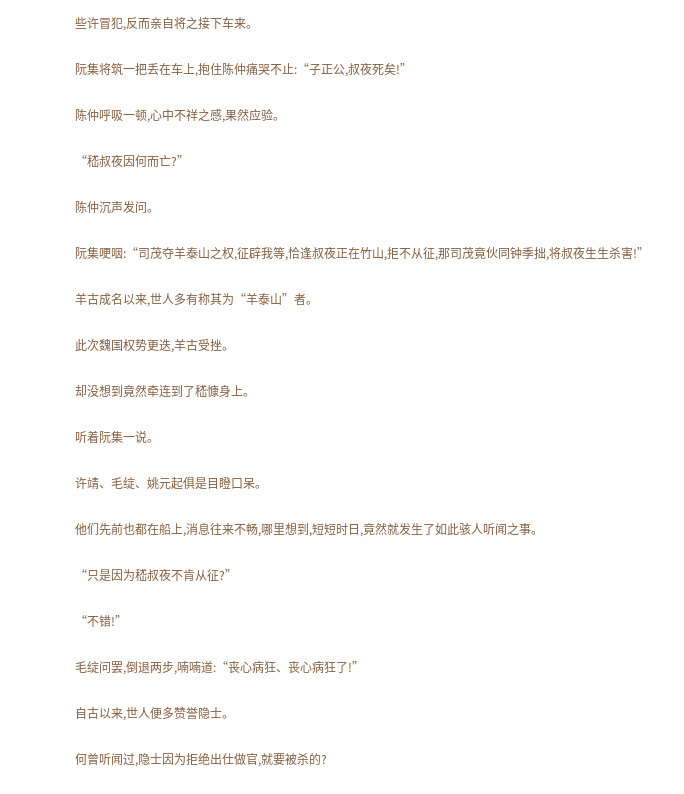些许冒犯,反而亲自将之接下车来。

阮集将筑一把丢在车上,抱住陈仲痛哭不止:“子正公,叔夜死矣!”

陈仲呼吸一顿,心中不祥之感,果然应验。

“嵇叔夜因何而亡?”

陈仲沉声发问。

阮集哽咽:“司茂夺羊泰山之权,征辟我等,恰逢叔夜正在竹山,拒不从征,那司茂竟伙同钟季拙,将叔夜生生杀害!”

羊古成名以来,世人多有称其为“羊泰山”者。

此次魏国权势更迭,羊古受挫。

却没想到竟然牵连到了嵇慷身上。

听着阮集一说。

许靖、毛绽、姚元起俱是目瞪口呆。

他们先前也都在船上,消息往来不畅,哪里想到,短短时日,竟然就发生了如此骇人听闻之事。

“只是因为嵇叔夜不肯从征?”

“不错!”

毛绽问罢,倒退两步,喃喃道:“丧心病狂、丧心病狂了!”

自古以来,世人便多赞誉隐士。

何曾听闻过,隐士因为拒绝出仕做官,就要被杀的?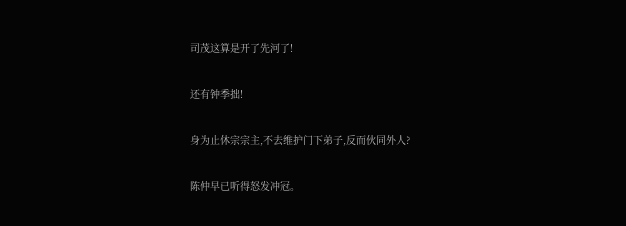司茂这算是开了先河了!

还有钟季拙!

身为止休宗宗主,不去维护门下弟子,反而伙同外人?

陈仲早已听得怒发冲冠。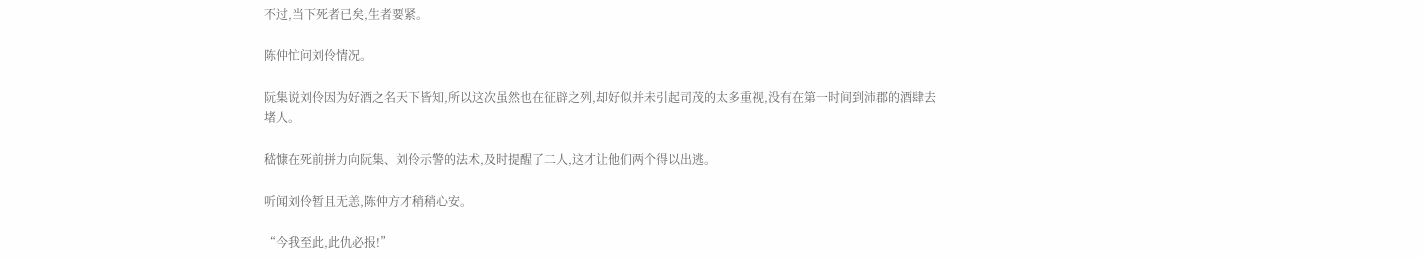不过,当下死者已矣,生者要紧。

陈仲忙问刘伶情况。

阮集说刘伶因为好酒之名天下皆知,所以这次虽然也在征辟之列,却好似并未引起司茂的太多重视,没有在第一时间到沛郡的酒肆去堵人。

嵇慷在死前拼力向阮集、刘伶示警的法术,及时提醒了二人,这才让他们两个得以出逃。

听闻刘伶暂且无恙,陈仲方才稍稍心安。

“今我至此,此仇必报!”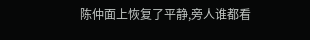陈仲面上恢复了平静,旁人谁都看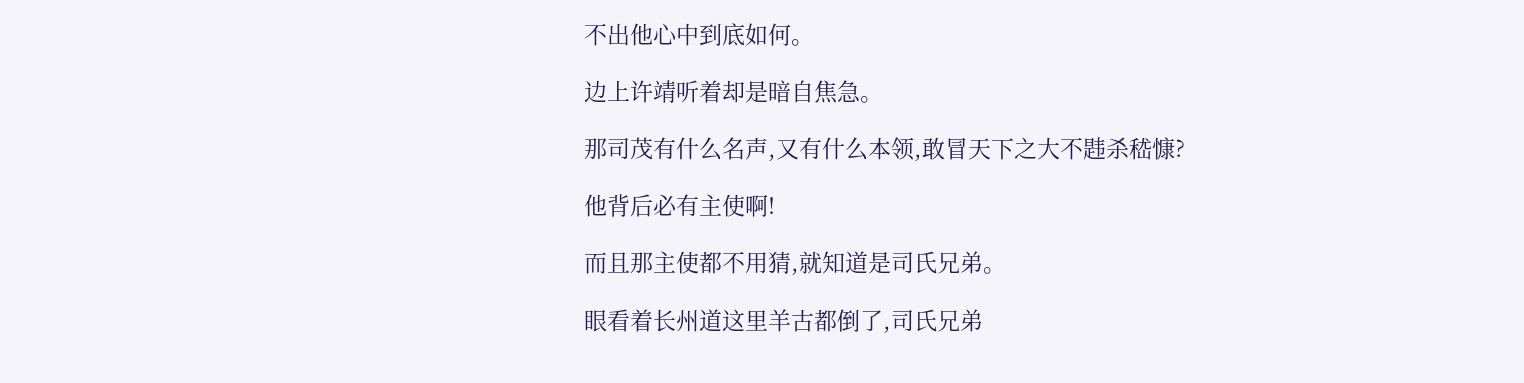不出他心中到底如何。

边上许靖听着却是暗自焦急。

那司茂有什么名声,又有什么本领,敢冒天下之大不韪杀嵇慷?

他背后必有主使啊!

而且那主使都不用猜,就知道是司氏兄弟。

眼看着长州道这里羊古都倒了,司氏兄弟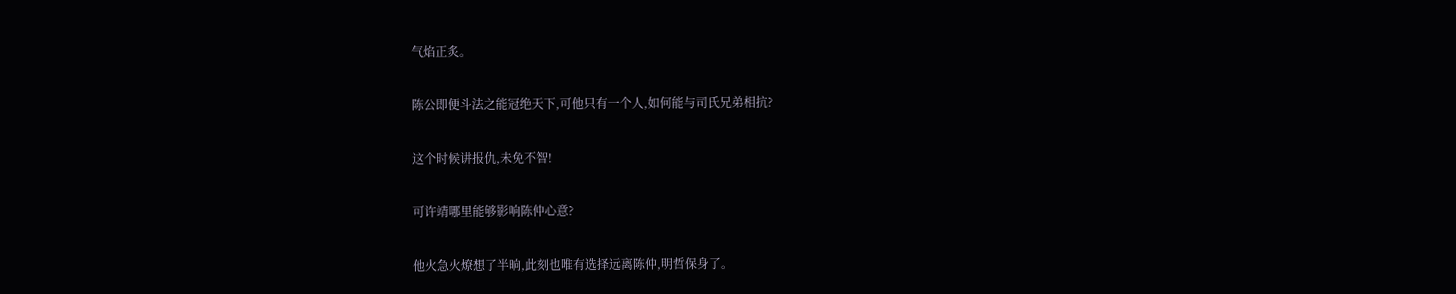气焰正炙。

陈公即便斗法之能冠绝天下,可他只有一个人,如何能与司氏兄弟相抗?

这个时候讲报仇,未免不智!

可许靖哪里能够影响陈仲心意?

他火急火燎想了半晌,此刻也唯有选择远离陈仲,明哲保身了。